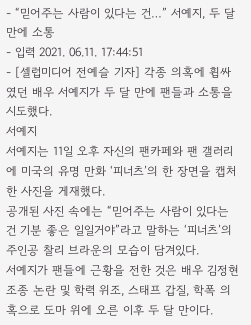- “믿어주는 사람이 있다는 건…” 서예지, 두 달 만에 소통
- 입력 2021. 06.11. 17:44:51
- [셀럽미디어 전예슬 기자] 각종 의혹에 휩싸였던 배우 서예지가 두 달 만에 팬들과 소통을 시도했다.
서예지
서예지는 11일 오후 자신의 팬카페와 팬 갤러리에 미국의 유명 만화 ‘피너츠’의 한 장면을 캡처한 사진을 게재했다.
공개된 사진 속에는 “믿어주는 사람이 있다는 건 기분 좋은 일일거야”라고 말하는 ‘피너츠’의 주인공 찰리 브라운의 모습이 담겨있다.
서예지가 팬들에 근황을 전한 것은 배우 김정현 조종 논란 및 학력 위조, 스태프 갑질, 학폭 의혹으로 도마 위에 오른 이후 두 달 만이다.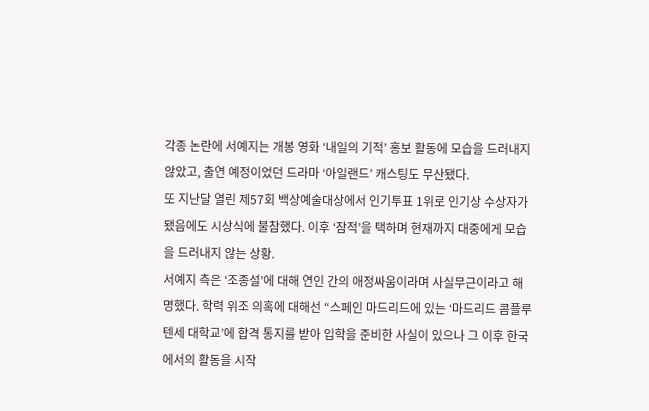각종 논란에 서예지는 개봉 영화 ‘내일의 기적’ 홍보 활동에 모습을 드러내지 않았고, 출연 예정이었던 드라마 ‘아일랜드’ 캐스팅도 무산됐다.
또 지난달 열린 제57회 백상예술대상에서 인기투표 1위로 인기상 수상자가 됐음에도 시상식에 불참했다. 이후 ‘잠적’을 택하며 현재까지 대중에게 모습을 드러내지 않는 상황.
서예지 측은 ‘조종설’에 대해 연인 간의 애정싸움이라며 사실무근이라고 해명했다. 학력 위조 의혹에 대해선 “스페인 마드리드에 있는 ‘마드리드 콤플루텐세 대학교’에 합격 통지를 받아 입학을 준비한 사실이 있으나 그 이후 한국에서의 활동을 시작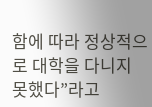함에 따라 정상적으로 대학을 다니지 못했다”라고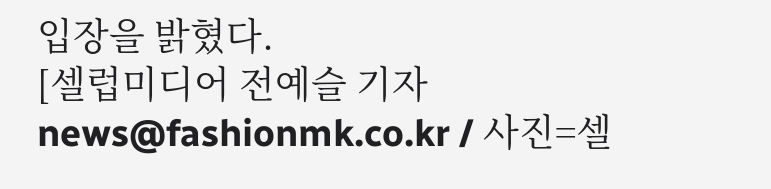입장을 밝혔다.
[셀럽미디어 전예슬 기자 news@fashionmk.co.kr / 사진=셀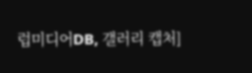럽미디어DB, 갤러리 캡처]